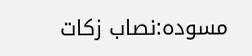مسودہ:نصاب زکات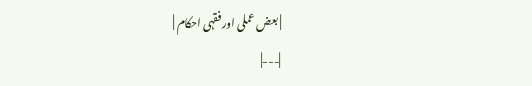| بعض عملی اور فقہی احکام |
|---|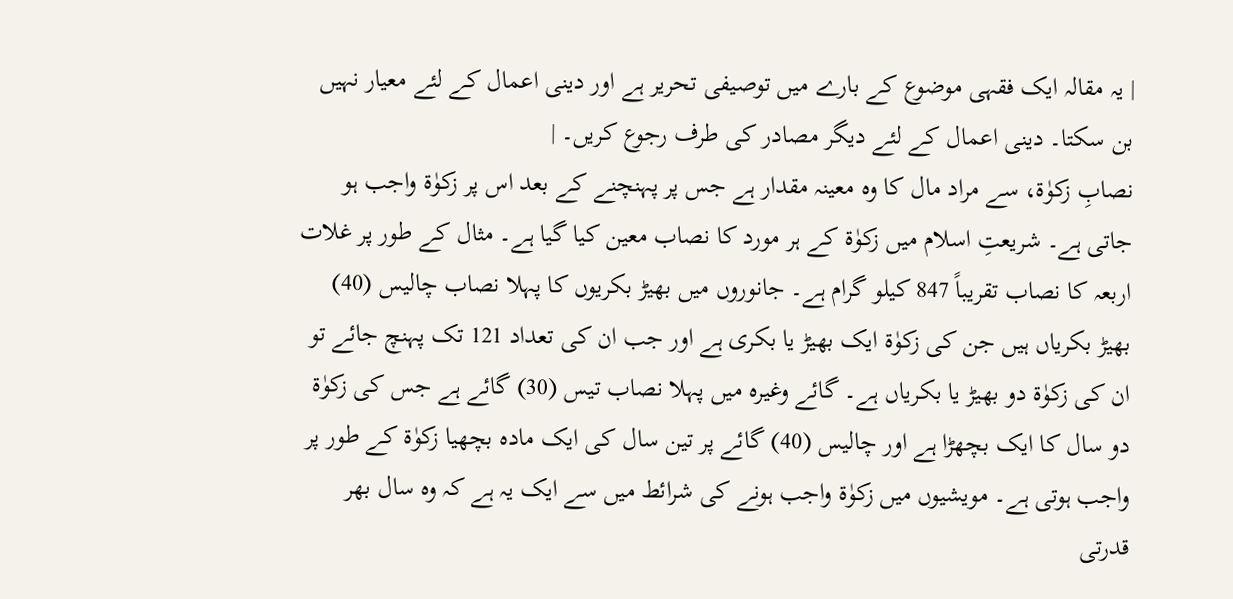| یہ مقالہ ایک فقہی موضوع کے بارے میں توصیفی تحریر ہے اور دینی اعمال کے لئے معیار نہیں بن سکتا۔ دینی اعمال کے لئے دیگر مصادر کی طرف رجوع کریں۔ |
نصابِ زکوٰۃ، سے مراد مال کا وہ معینہ مقدار ہے جس پر پہنچنے کے بعد اس پر زکوٰۃ واجب ہو جاتی ہے۔ شریعتِ اسلام میں زکوٰۃ کے ہر مورد کا نصاب معین کیا گیا ہے۔ مثال کے طور پر غلات اربعہ کا نصاب تقریباً 847 کیلو گرام ہے۔ جانوروں میں بھیڑ بکریوں کا پہلا نصاب چالیس (40) بھیڑ بکریاں ہیں جن کی زکوٰۃ ایک بھیڑ یا بکری ہے اور جب ان کی تعداد 121 تک پہنچ جائے تو ان کی زکوٰۃ دو بھیڑ یا بکریاں ہے۔ گائے وغیرہ میں پہلا نصاب تیس (30) گائے ہے جس کی زکوٰۃ دو سال کا ایک بچھڑا ہے اور چالیس (40) گائے پر تین سال کی ایک مادہ بچھیا زکوٰۃ کے طور پر واجب ہوتی ہے۔ مویشیوں میں زکوٰۃ واجب ہونے کی شرائط میں سے ایک یہ ہے کہ وہ سال بھر قدرتی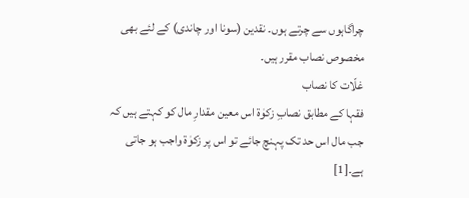چراگاہوں سے چرتے ہوں۔ نقدین (سونا اور چاندی) کے لئے بھی مخصوص نصاب مقرر ہیں۔
غلّات کا نصاب
فقہا کے مطابق نصابِ زکوٰۃ اس معین مقدارِ مال کو کہتے ہیں کہ جب مال اس حد تک پہنچ جائے تو اس پر زکوٰۃ واجب ہو جاتی ہے۔[1]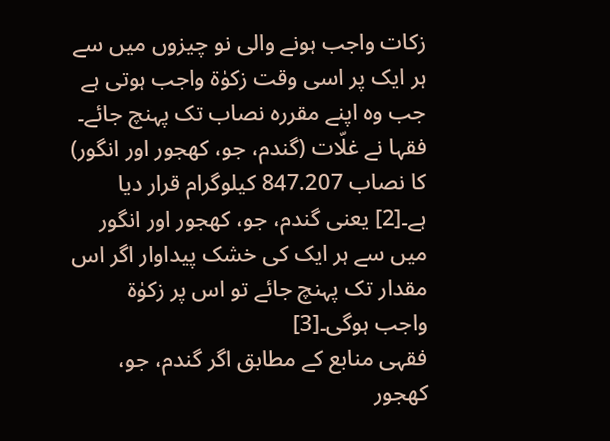زکات واجب ہونے والی نو چیزوں میں سے ہر ایک پر اسی وقت زکوٰۃ واجب ہوتی ہے جب وہ اپنے مقررہ نصاب تک پہنچ جائے۔
فقہا نے غلّات (گندم، جو، کھجور اور انگور) کا نصاب 847.207 کیلوگرام قرار دیا ہے۔[2] یعنی گندم، جو، کھجور اور انگور میں سے ہر ایک کی خشک پیداوار اگر اس مقدار تک پہنچ جائے تو اس پر زکوٰۃ واجب ہوگی۔[3]
فقہی منابع کے مطابق اگر گندم، جو، کھجور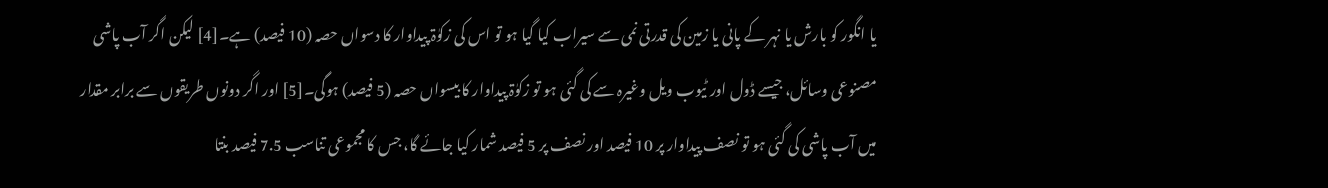یا انگور کو بارش یا نہر کے پانی یا زمین کی قدرتی نمی سے سیراب کیا گیا ہو تو اس کی زکوٰۃ پیداوار کا دسواں حصہ (10 فیصد) ہے۔[4] لیکن اگر آب پاشی مصنوعی وسائل، جیسے ڈول اور ٹیوب ویل وغیرہ سے کی گئی ہو تو زکوٰۃ پیداوار کا بیسواں حصہ (5 فیصد) ہوگی۔[5] اور اگر دونوں طریقوں سے برابر مقدار میں آب پاشی کی گئی ہو تو نصف پیداوار پر 10 فیصد اور نصف پر 5 فیصد شمار کیا جائے گا، جس کا مجموعی تناسب 7.5 فیصد بنتا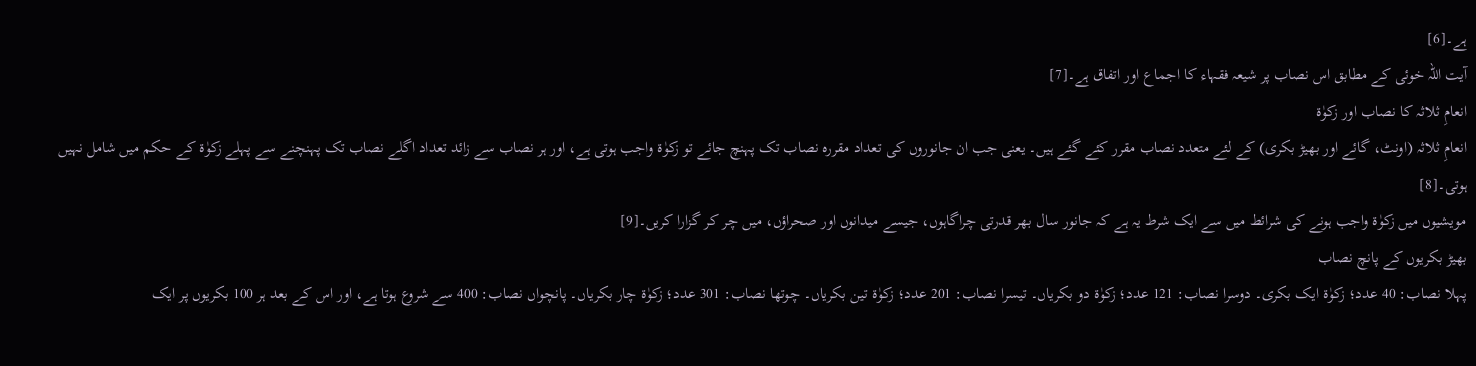ہے۔[6]
آیت اللہ خوئی کے مطابق اس نصاب پر شیعہ فقہاء کا اجماع اور اتفاق ہے۔[7]
انعامِ ثلاثہ کا نصاب اور زکوٰۃ
انعامِ ثلاثہ (اونٹ، گائے اور بھیڑ بکری) کے لئے متعدد نصاب مقرر کئے گئے ہیں۔ یعنی جب ان جانوروں کی تعداد مقررہ نصاب تک پہنچ جائے تو زکوٰۃ واجب ہوتی ہے، اور ہر نصاب سے زائد تعداد اگلے نصاب تک پہنچنے سے پہلے زکوٰۃ کے حکم میں شامل نہیں ہوتی۔[8]
مویشیوں میں زکوٰۃ واجب ہونے کی شرائط میں سے ایک شرط یہ ہے کہ جانور سال بھر قدرتی چراگاہوں، جیسے میدانوں اور صحراؤں، میں چر کر گزارا کریں۔[9]
بھیڑ بکریوں کے پانچ نصاب
پہلا نصاب: 40 عدد؛ زکوٰۃ ایک بکری۔ دوسرا نصاب: 121 عدد؛ زکوٰۃ دو بکریاں۔ تیسرا نصاب: 201 عدد؛ زکوٰۃ تین بکریاں۔ چوتھا نصاب: 301 عدد؛ زکوٰۃ چار بکریاں۔ پانچواں نصاب: 400 سے شروع ہوتا ہے، اور اس کے بعد ہر 100 بکریوں پر ایک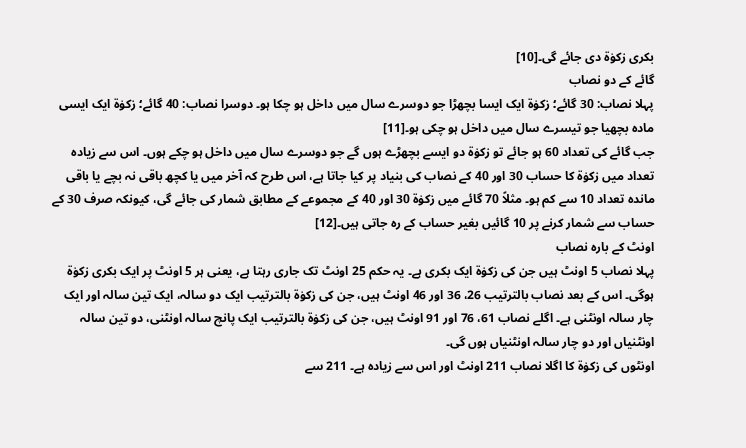بکری زکوٰۃ دی جائے گی۔[10]
گائے کے دو نصاب
پہلا نصاب: 30 گائے؛ زکوٰۃ ایک ایسا بچھڑا جو دوسرے سال میں داخل ہو چکا ہو۔ دوسرا نصاب: 40 گائے؛ زکوٰۃ ایک ایسی مادہ بچھیا جو تیسرے سال میں داخل ہو چکی ہو۔[11]
جب گائے کی تعداد 60 ہو جائے تو زکوٰۃ دو ایسے بچھڑے ہوں گے جو دوسرے سال میں داخل ہو چکے ہوں۔ اس سے زیادہ تعداد میں زکوٰۃ کا حساب 30 اور 40 کے نصاب کی بنیاد پر کیا جاتا ہے، اس طرح کہ آخر میں یا کچھ باقی نہ بچے یا باقی ماندہ تعداد 10 سے کم ہو۔ مثلاً 70 گائے میں زکوٰۃ 30 اور 40 کے مجموعے کے مطابق شمار کی جائے گی، کیونکہ صرف 30 کے حساب سے شمار کرنے پر 10 گائیں بغیر حساب کے رہ جاتی ہیں۔[12]
اونٹ کے بارہ نصاب
پہلا نصاب 5 اونٹ ہیں جن کی زکوٰۃ ایک بکری ہے۔ یہ حکم 25 اونٹ تک جاری رہتا ہے، یعنی ہر 5 اونٹ پر ایک بکری زکوٰۃ ہوگی۔ اس کے بعد نصاب بالترتیب 26، 36 اور 46 اونٹ ہیں، جن کی زکوٰۃ بالترتیب ایک دو سالہ، ایک تین سالہ اور ایک چار سالہ اونٹنی ہے۔ اگلے نصاب 61، 76 اور 91 اونٹ ہیں، جن کی زکوٰۃ بالترتیب ایک پانچ سالہ اونٹنی، دو تین سالہ اونٹنیاں اور دو چار سالہ اونٹنیاں ہوں گی۔
اونٹوں کی زکوٰۃ کا اگلا نصاب 211 اونٹ اور اس سے زیادہ ہے۔ 211 سے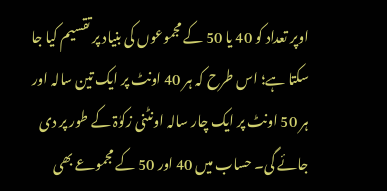اوپر تعداد کو 40 یا 50 کے مجموعوں کی بنیاد پر تقسیم کیا جا سکتا ہے؛ اس طرح کہ ہر 40 اونٹ پر ایک تین سالہ اور ہر 50 اونٹ پر ایک چار سالہ اونٹنی زکوٰۃ کے طور پر دی جائے گی۔ حساب میں 40 اور 50 کے مجموعے بھی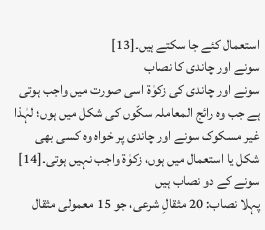استعمال کئے جا سکتے ہیں۔[13]
سونے اور چاندی کا نصاب
سونے اور چاندی کی زکوٰۃ اسی صورت میں واجب ہوتی ہے جب وہ رائج المعاملہ سکّوں کی شکل میں ہوں؛ لہٰذا غیر مسکوک سونے اور چاندی پر خواہ وہ کسی بھی شکل یا استعمال میں ہوں، زکوٰۃ واجب نہیں ہوتی۔[14]
سونے کے دو نصاب ہیں
پہلا نصاب: 20 مثقالِ شرعی، جو 15 معمولی مثقال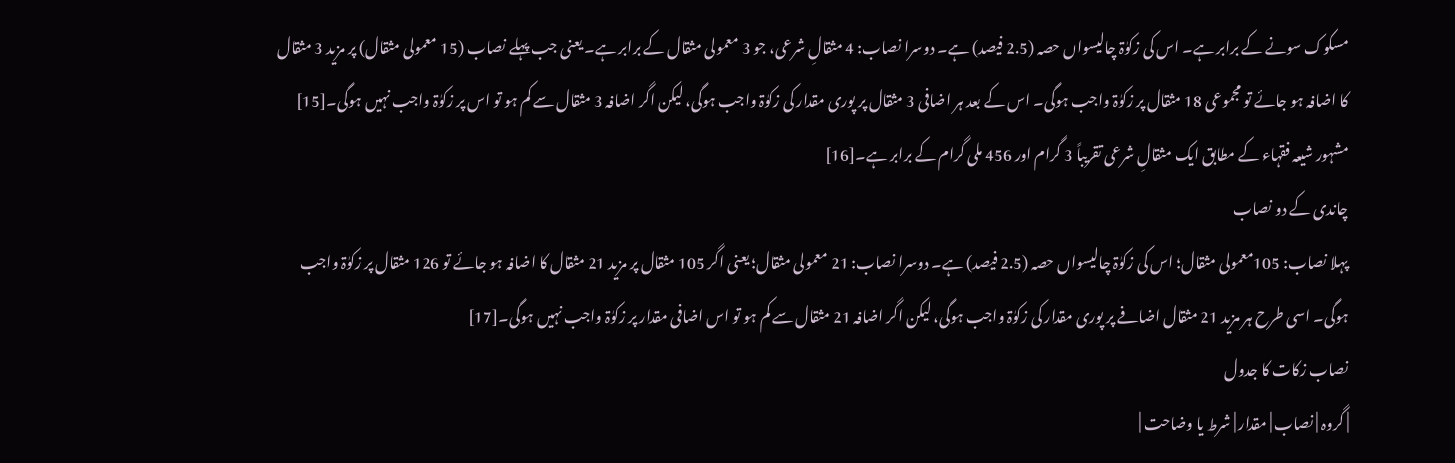مسکوک سونے کے برابر ہے۔ اس کی زکوٰۃ چالیسواں حصہ (2.5 فیصد) ہے۔ دوسرا نصاب: 4 مثقالِ شرعی، جو 3 معمولی مثقال کے برابر ہے۔ یعنی جب پہلے نصاب (15 معمولی مثقال) پر مزید 3 مثقال کا اضافہ ہو جائے تو مجموعی 18 مثقال پر زکوٰۃ واجب ہوگی۔ اس کے بعد ہر اضافی 3 مثقال پر پوری مقدار کی زکوٰۃ واجب ہوگی، لیکن اگر اضافہ 3 مثقال سے کم ہو تو اس پر زکوٰۃ واجب نہیں ہوگی۔[15] مشہور شیعہ فقہاء کے مطابق ایک مثقالِ شرعی تقریباً 3 گرام اور 456 ملی گرام کے برابر ہے۔[16]
چاندی کے دو نصاب
پہلا نصاب: 105معمولی مثقال؛ اس کی زکوٰۃ چالیسواں حصہ (2.5 فیصد) ہے۔ دوسرا نصاب: 21 معمولی مثقال؛ یعنی اگر 105 مثقال پر مزید 21 مثقال کا اضافہ ہو جائے تو 126 مثقال پر زکوٰۃ واجب ہوگی۔ اسی طرح ہر مزید 21 مثقال اضافے پر پوری مقدار کی زکوٰۃ واجب ہوگی، لیکن اگر اضافہ 21 مثقال سے کم ہو تو اس اضافی مقدار پر زکوٰۃ واجب نہیں ہوگی۔[17]
نصاب زکات کا جدول
| گروہ | نصاب | مقدار | شرط یا وضاحت |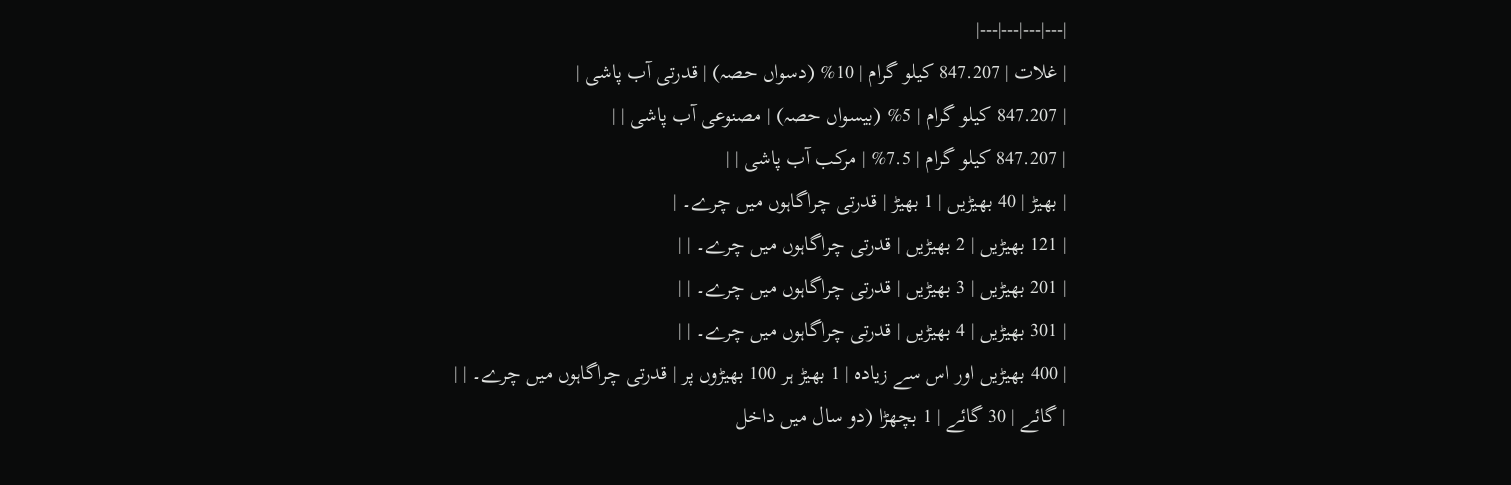|---|---|---|---|
| غلات | 847.207 کیلو گرام | 10% (دسواں حصہ) | قدرتی آب پاشی |
| 847.207 کیلو گرام | 5% (بیسواں حصہ) | مصنوعی آب پاشی | |
| 847.207 کیلو گرام | 7.5% | مرکب آب پاشی | |
| بھیڑ | 40 بھیڑیں | 1 بھیڑ | قدرتی چراگاہوں میں چرے۔ |
| 121 بھیڑیں | 2 بھیڑیں | قدرتی چراگاہوں میں چرے۔ | |
| 201 بھیڑیں | 3 بھیڑیں | قدرتی چراگاہوں میں چرے۔ | |
| 301 بھیڑیں | 4 بھیڑیں | قدرتی چراگاہوں میں چرے۔ | |
| 400 بھیڑیں اور اس سے زیادہ | 1 بھیڑ ہر 100 بھیڑوں پر | قدرتی چراگاہوں میں چرے۔ | |
| گائے | 30 گائے | 1 بچھڑا (دو سال میں داخل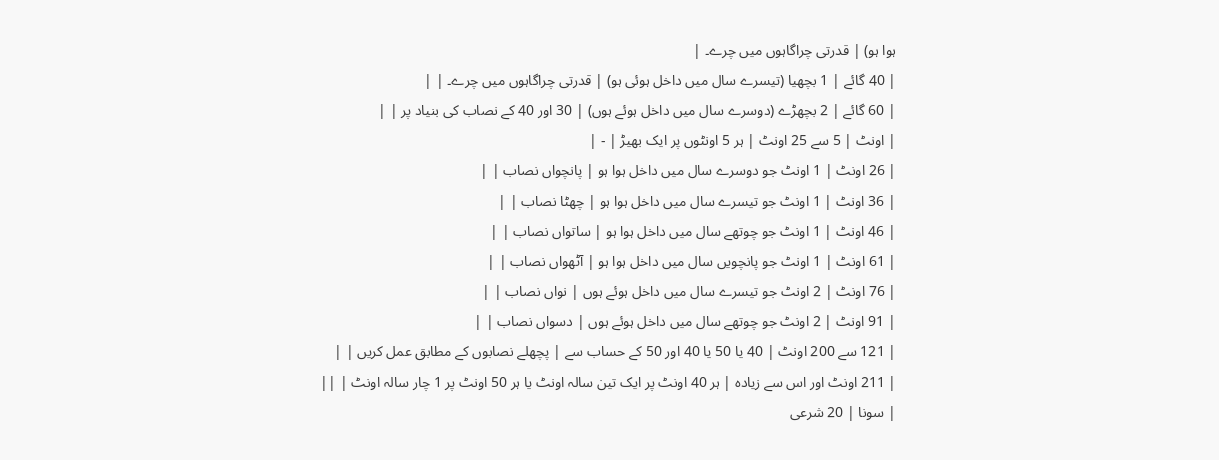ہوا ہو) | قدرتی چراگاہوں میں چرے۔ |
| 40 گائے | 1 بچھیا (تیسرے سال میں داخل ہوئی ہو) | قدرتی چراگاہوں میں چرے۔ | |
| 60 گائے | 2 بچھڑے (دوسرے سال میں داخل ہوئے ہوں) | 30 اور 40 کے نصاب کی بنیاد پر | |
| اونٹ | 5 سے 25 اونٹ | ہر 5 اونٹوں پر ایک بھیڑ | - |
| 26 اونٹ | 1 اونٹ جو دوسرے سال میں داخل ہوا ہو | پانچواں نصاب | |
| 36 اونٹ | 1 اونٹ جو تیسرے سال میں داخل ہوا ہو | چھٹا نصاب | |
| 46 اونٹ | 1 اونٹ جو چوتھے سال میں داخل ہوا ہو | ساتواں نصاب | |
| 61 اونٹ | 1 اونٹ جو پانچویں سال میں داخل ہوا ہو | آٹھواں نصاب | |
| 76 اونٹ | 2 اونٹ جو تیسرے سال میں داخل ہوئے ہوں | نواں نصاب | |
| 91 اونٹ | 2 اونٹ جو چوتھے سال میں داخل ہوئے ہوں | دسواں نصاب | |
| 121 سے 200 اونٹ | 40 یا 50 یا 40 اور 50 کے حساب سے | پچھلے نصابوں کے مطابق عمل کریں | |
| 211 اونٹ اور اس سے زیادہ | ہر 40 اونٹ پر ایک تین سالہ اونٹ یا ہر 50 اونٹ پر 1 چار سالہ اونٹ | ||
| سونا | 20 شرعی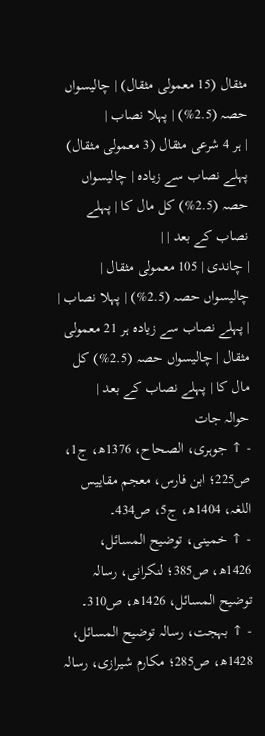مثقال (15 معمولی مثقال) | چالیسواں حصہ (2.5%) | پہلا نصاب |
| ہر 4 شرعی مثقال (3 معمولی مثقال) پہلے نصاب سے زیادہ | چالیسواں حصہ (2.5%) کل مال کا | پہلے نصاب کے بعد | |
| چاندی | 105 معمولی مثقال | چالیسواں حصہ (2.5%) | پہلا نصاب |
| پہلے نصاب سے زیادہ ہر 21 معمولی مثقال | چالیسواں حصہ (2.5%) کل مال کا | پہلے نصاب کے بعد |
حوالہ جات
- ↑ جوہری، الصحاح، 1376ھ، ج1، ص225؛ ابن فارس، معجم مقاییس اللغہ، 1404ھ، ج5، ص434۔
- ↑ خمینی، توضیح المسائل، 1426ھ، ص385؛ لنکرانی، رسالہ توضیح المسائل، 1426ھ، ص310۔
- ↑ بہجت، رسالہ توضیح المسائل، 1428ھ، ص285؛ مکارم شیرازی، رسالہ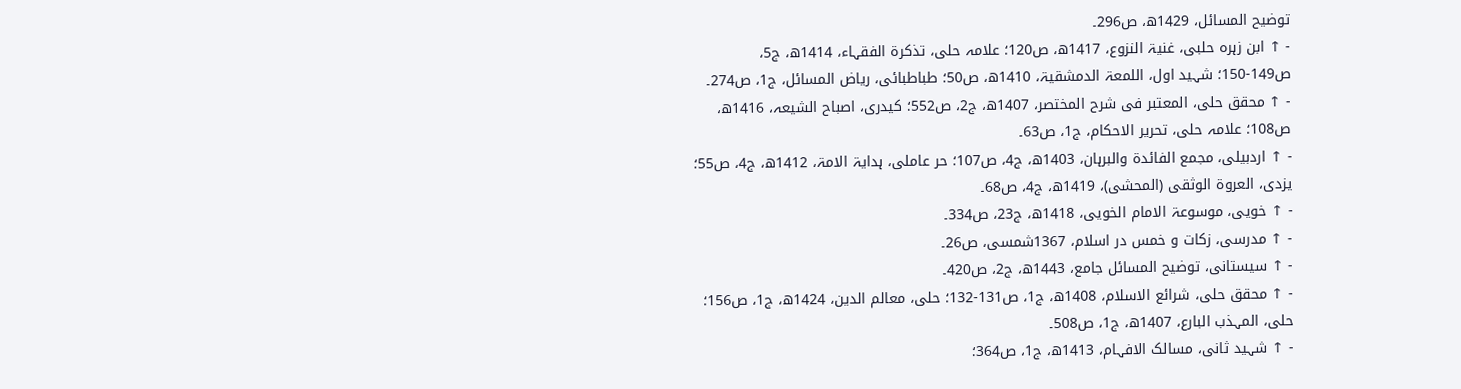توضیح المسائل، 1429ھ، ص296۔
- ↑ ابن زہرہ حلبی، غنیۃ النزوع، 1417ھ، ص120؛ علامہ حلی، تذکرۃ الفقہاء، 1414ھ، ج5، ص149-150؛ شہید اول، اللمعۃ الدمشقیۃ، 1410ھ، ص50؛ طباطبائی، ریاض المسائل، ج1، ص274۔
- ↑ محقق حلی، المعتبر فی شرح المختصر، 1407ھ، ج2، ص552؛ کیدری، اصباح الشیعہ، 1416ھ، ص108؛ علامہ حلی، تحریر الاحکام، ج1، ص63۔
- ↑ اردبیلی، مجمع الفائدۃ والبرہان، 1403ھ، ج4، ص107؛ حر عاملی، ہدایۃ الامۃ، 1412ھ، ج4، ص55؛ یزدی، العروۃ الوثقی (المحشی)، 1419ھ، ج4، ص68۔
- ↑ خویی، موسوعۃ الامام الخویی، 1418ھ، ج23، ص334۔
- ↑ مدرسی، زکات و خمس در اسلام، 1367شمسی، ص26۔
- ↑ سیستانی، توضیح المسائل جامع، 1443ھ، ج2، ص420۔
- ↑ محقق حلی، شرائع الاسلام، 1408ھ، ج1، ص131-132؛ حلی، معالم الدین، 1424ھ، ج1، ص156؛ حلی، المہذب البارع، 1407ھ، ج1، ص508۔
- ↑ شہید ثانی، مسالک الافہام، 1413ھ، ج1، ص364؛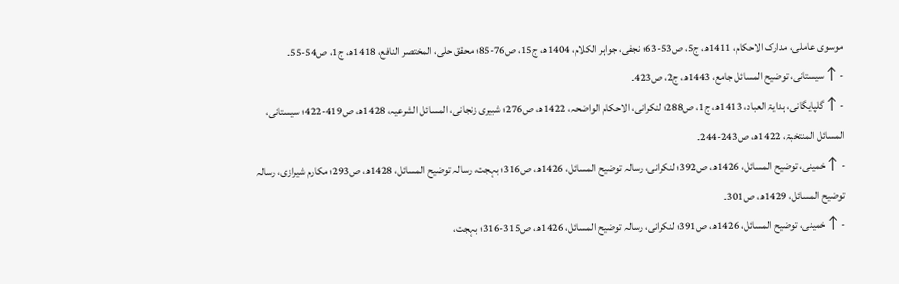موسوی عاملی، مدارک الاحکام، 1411ھ، ج5، ص53-63؛ نجفی، جواہر الکلام، 1404ھ، ج15، ص76-85؛ محقق حلی، المختصر النافع، 1418ھ، ج1، ص54-55۔
- ↑ سیستانی، توضیح المسائل جامع، 1443ھ، ج2، ص423۔
- ↑ گلپایگانی، ہدایۃ العباد، 1413ھ، ج1، ص288؛ لنکرانی، الاحکام الواضحہ، 1422ھ، ص276؛ شبیری زنجانی، المسائل الشرعیہ، 1428ھ، ص419-422؛ سیستانی، المسائل المنتخبۃ، 1422ھ، ص243-244۔
- ↑ خمینی، توضیح المسائل، 1426ھ، ص392؛ لنکرانی، رسالہ توضیح المسائل، 1426ھ، ص316؛ بہجت، رسالہ توضیح المسائل، 1428ھ، ص293؛ مکارم شیرازی، رسالہ توضیح المسائل، 1429ھ، ص301۔
- ↑ خمینی، توضیح المسائل، 1426ھ، ص391؛ لنکرانی، رسالہ توضیح المسائل، 1426ھ، ص315-316؛ بہجت،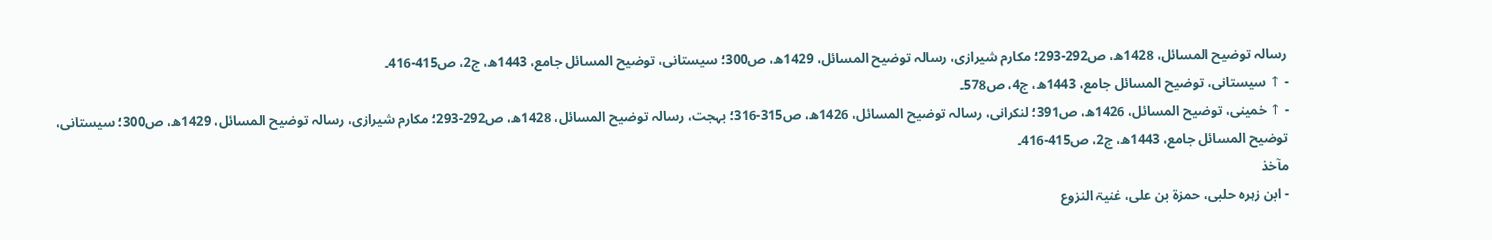رسالہ توضیح المسائل، 1428ھ، ص292-293؛ مکارم شیرازی، رسالہ توضیح المسائل، 1429ھ، ص300؛ سیستانی، توضیح المسائل جامع، 1443ھ، ج2، ص415-416۔
- ↑ سیستانی، توضیح المسائل جامع، 1443ھ، ج4، ص578۔
- ↑ خمینی، توضیح المسائل، 1426ھ، ص391؛ لنکرانی، رسالہ توضیح المسائل، 1426ھ، ص315-316؛ بہجت، رسالہ توضیح المسائل، 1428ھ، ص292-293؛ مکارم شیرازی، رسالہ توضیح المسائل، 1429ھ، ص300؛ سیستانی، توضیح المسائل جامع، 1443ھ، ج2، ص415-416۔
مآخذ
- ابن زہرہ حلبی، حمزۃ بن علی، غنیۃ النزوع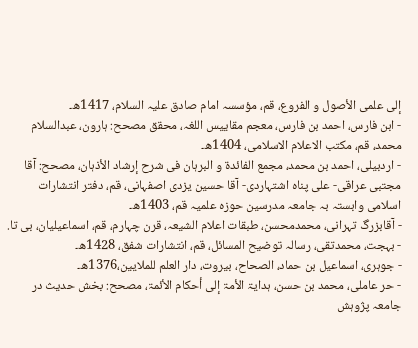إلی علمی الأصول و الفروع، قم، مؤسسہ امام صادق علیہ السلام، 1417ھ۔
- ابن فارس، احمد بن فارس، معجم مقاییس اللغہ، محقق مصحح: ہارون، عبدالسلام محمد، قم، مکتب الاعلام الاسلامی، 1404ھ۔
- اردبیلی، احمد بن محمد، مجمع الفائدۃ و البرہان فی شرح إرشاد الأذہان، مصحح: آقا مجتبی عراقی- علی پناہ اشتہاردی- آقا حسین یزدی اصفہانی، قم، دفتر انتشارات اسلامی وابستہ بہ جامعہ مدرسین حوزہ علمیہ قم، 1403ھ۔
- آقابزرگ تہرانی، محمدمحسن، طبقات اعلام الشیعہ، قرن چہارم، قم، اسماعیلیان، بی تا.
- بہجت، محمدتقی، رسالہ توضیح المسائل، قم، انتشارات شفق، 1428ھ۔
- جوہری، اسماعیل بن حماد، الصحاح، بیروت، دار العلم للملایین،1376ھ۔
- حر عاملی، محمد بن حسن، ہدایۃ الأمۃ إلی أحکام الأئمۃ، مصحح: بخش حدیث در جامعہ پژوہش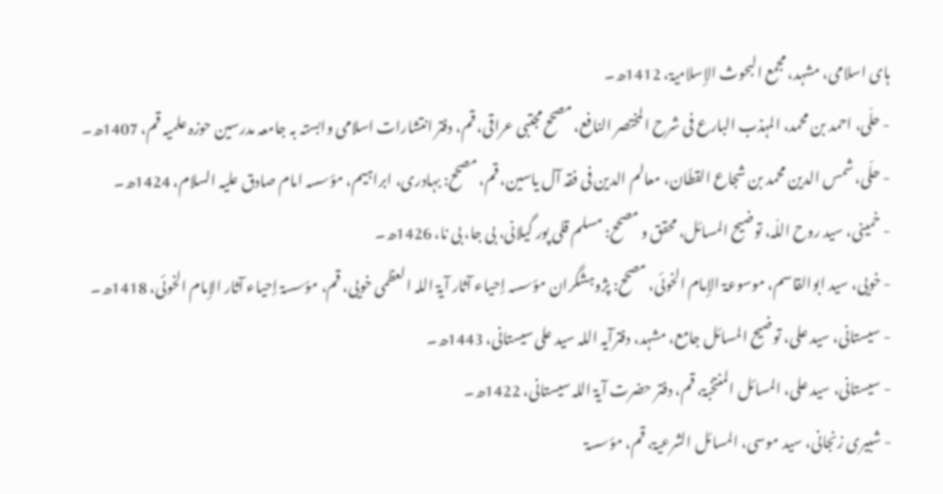ہای اسلامی، مشہد، مجمع البحوث الإسلامیۃ، 1412ھ۔
- حلّی، احمد بن محمد، المہذب البارع فی شرح المختصر النافع، مصحح مجتبی عراقی، قم، دفتر انتشارات اسلامی وابستہ بہ جامعہ مدرسین حوزہ علمیہ قم، 1407ھ۔
- حلّی، شمس الدین محمد بن شجاع القطّان، معالم الدین فی فقہ آل یاسین، قم، مصحح: بہادری، ابراہیم، مؤسسہ امام صادق علیہ السلام، 1424ھ۔
- خمینی، سید روح اللّہ، توضیح المسائل، محقق و مصحح: مسلم قلی پور گیلانی، بی جا، بی نا، 1426ھ۔
- خویی، سید ابوالقاسم، موسوعۃ الإمام الخوئی، مصحح: پژوہشگران مؤسسہ إحیاء آثار آیۃ اللہ العظمی خویی، قم، مؤسسۃ إحیاء آثار الإمام الخوئی، 1418ھ۔
- سیستانی، سید علی، توضیح المسائل جامع، مشہد، دفترآیہ اللہ سید علی سیستانی، 1443ھ۔
- سیستانی، سید علی، المسائل المنتخبۃ، قم، دفتر حضرت آیۃ اللہ سیستانی، 1422ھ۔
- شبیری زنجانی، سید موسی، المسائل الشرعیۃ، قم، مؤسسۃ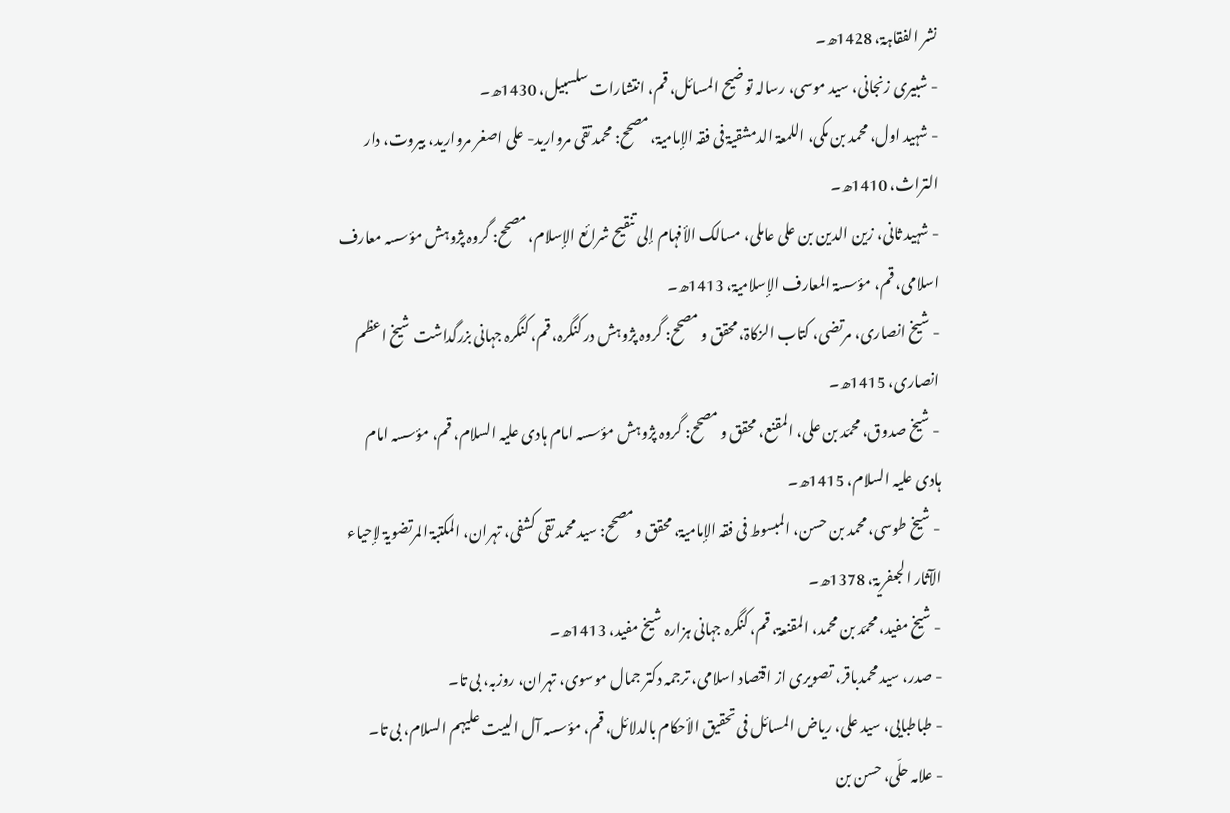نشر الفقاہۃ، 1428ھ۔
- شبیری زنجانی، سید موسی، رسالہ توضیح المسائل، قم، انتشارات سلسبیل، 1430ھ۔
- شہید اول، محمد بن مکی، اللمعۃ الدمشقیۃ فی فقہ الإمامیۃ، مصحح: محمد تقی مروارید- علی اصغر مروارید، بیروت، دار التراث، 1410ھ۔
- شہید ثانی، زین الدین بن علی عاملی، مسالک الأفہام إلی تنقیح شرائع الإسلام، مصحح: گروہ پژوہش مؤسسہ معارف اسلامی، قم، مؤسسۃ المعارف الإسلامیۃ، 1413ھ۔
- شیخ انصاری، مرتضی، کتاب الزکاۃ، محقق و مصحح: گروہ پژوہش در کنگرہ، قم، کنگرہ جہانی بزرگداشت شیخ اعظم انصاری، 1415ھ۔
- شیخ صدوق، محمّد بن علی، المقنع، محقق و مصحح: گروہ پژوہش مؤسسہ امام ہادی علیہ السلام، قم، مؤسسہ امام ہادی علیہ السلام، 1415ھ۔
- شیخ طوسی، محمد بن حسن، المبسوط فی فقہ الإمامیۃ، محقق و مصحح: سید محمد تقی کشفی، تہران، المکتبۃ المرتضویۃ لإحیاء الآثار الجعفریۃ، 1378ھ۔
- شیخ مفید، محمّد بن محمد، المقنعۃ، قم، کنگرہ جہانی ہزارہ شیخ مفید، 1413ھ۔
- صدر، سید محمدباقر، تصویری از اقتصاد اسلامی، ترجمہ دکتر جمال موسوی، تہران، روزبہ، بی تا۔
- طباطبایی، سید علی، ریاض المسائل فی تحقیق الأحکام بالدلائل، قم، مؤسسہ آل البیت علیہم السلام، بی تا۔
- علامہ حلّی، حسن بن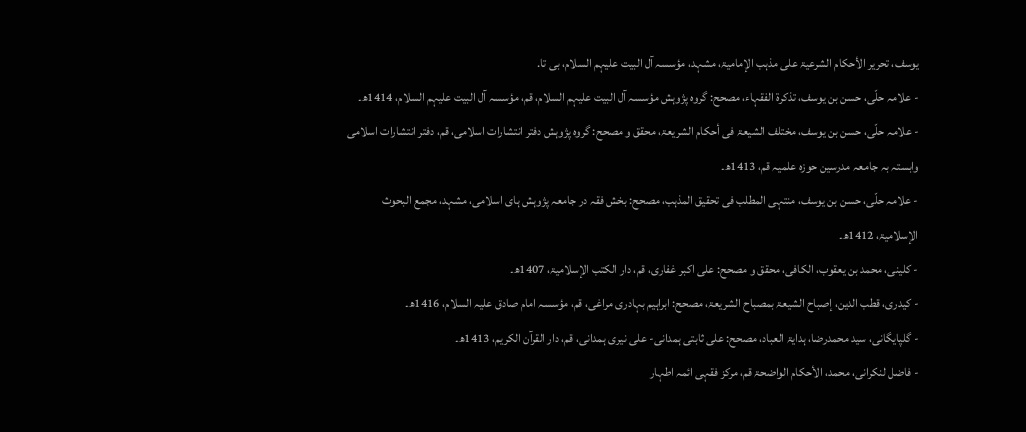یوسف، تحریر الأحکام الشرعیۃ علی مذہب الإمامیۃ، مشہد، مؤسسہ آل البیت علیہم السلام، بی تا.
- علامہ حلّی، حسن بن یوسف، تذکرۃ الفقہاء، مصحح: گروہ پژوہش مؤسسہ آل البیت علیہم السلام، قم، مؤسسہ آل البیت علیہم السلام، 1414ھ۔
- علامہ حلّی، حسن بن یوسف، مختلف الشیعۃ فی أحکام الشریعۃ، محقق و مصحح: گروہ پژوہش دفتر انتشارات اسلامی، قم، دفتر انتشارات اسلامی وابستہ بہ جامعہ مدرسین حوزہ علمیہ قم، 1413ھ۔
- علامہ حلّی، حسن بن یوسف، منتہی المطلب فی تحقیق المذہب، مصحح: بخش فقہ در جامعہ پژوہش ہای اسلامی، مشہد، مجمع البحوث الإسلامیۃ، 1412ھ۔
- کلینی، محمد بن یعقوب، الکافی، محقق و مصحح: علی اکبر غفاری، قم، دار الکتب الإسلامیۃ، 1407ھ۔
- کیدری، قطب الدین، إصباح الشیعۃ بمصباح الشریعۃ، مصحح: ابراہیم بہادری مراغی، قم، مؤسسہ امام صادق علیہ السلام، 1416ھ۔
- گلپایگانی، سید محمدرضا، ہدایۃ العباد، مصحح: علی ثابتی ہمدانی- علی نیری ہمدانی، قم، دار القرآن الکریم، 1413ھ۔
- فاضل لنکرانی، محمد، الأحکام الواضحۃ قم، مرکز فقہی ائمہ اطہار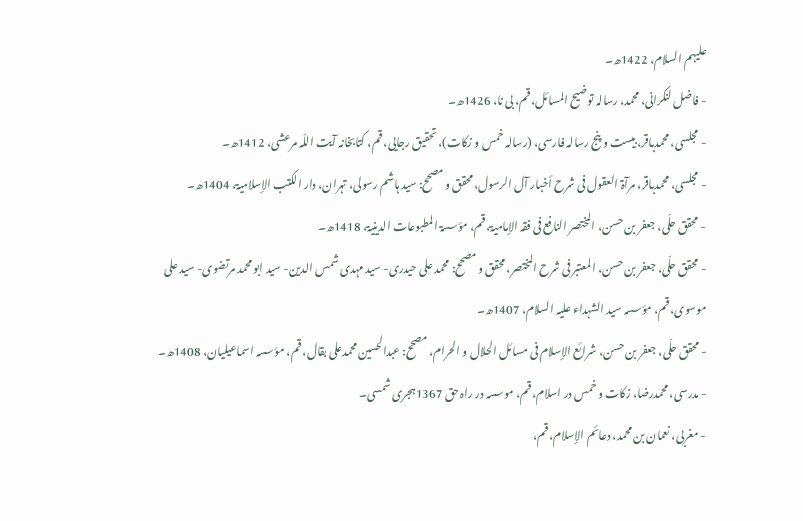علیہم السلام، 1422ھ۔
- فاضل لنکرانی، محمد، رسالہ توضیح المسائل، قم، بی نا، 1426ھ۔
- مجلسی، محمدباقر، بیست و پنج رسالہ فارسی، (رسالہ خمس و زکات)، تحقیق رجایی، قم، کتابخانہ آیت اللّہ مرعشی، 1412ھ۔
- مجلسی، محمدباقر، مرآۃ العقول فی شرح أخبار آل الرسول، محقق و مصحح: سید ہاشم رسولی، تہران، دار الکتب الإسلامیۃ، 1404ھ۔
- محقق حلّی، جعفر بن حسن، المختصر النافع فی فقہ الإمامیۃ، قم، مؤسسۃ المطبوعات الدینیۃ، 1418ھ۔
- محقق حلّی، جعفر بن حسن، المعتبر فی شرح المختصر، محقق و مصحح: محمد علی حیدری- سید مہدی شمس الدین- سید ابو محمد مرتضوی- سید علی موسوی، قم، مؤسسہ سید الشہداء علیہ السلام، 1407ھ۔
- محقق حلّی، جعفر بن حسن، شرائع الإسلام فی مسائل الحلال و الحرام، مصحح: عبدالحسین محمدعلی بقال، قم، مؤسسہ اسماعیلیان، 1408ھ۔
- مدرسی، محمدرضا، زکات و خمس در اسلام، قم، موسسہ در راہ حق 1367ہجری شمسی۔
- مغربی، نعمان بن محمد، دعائم الإسلام، قم،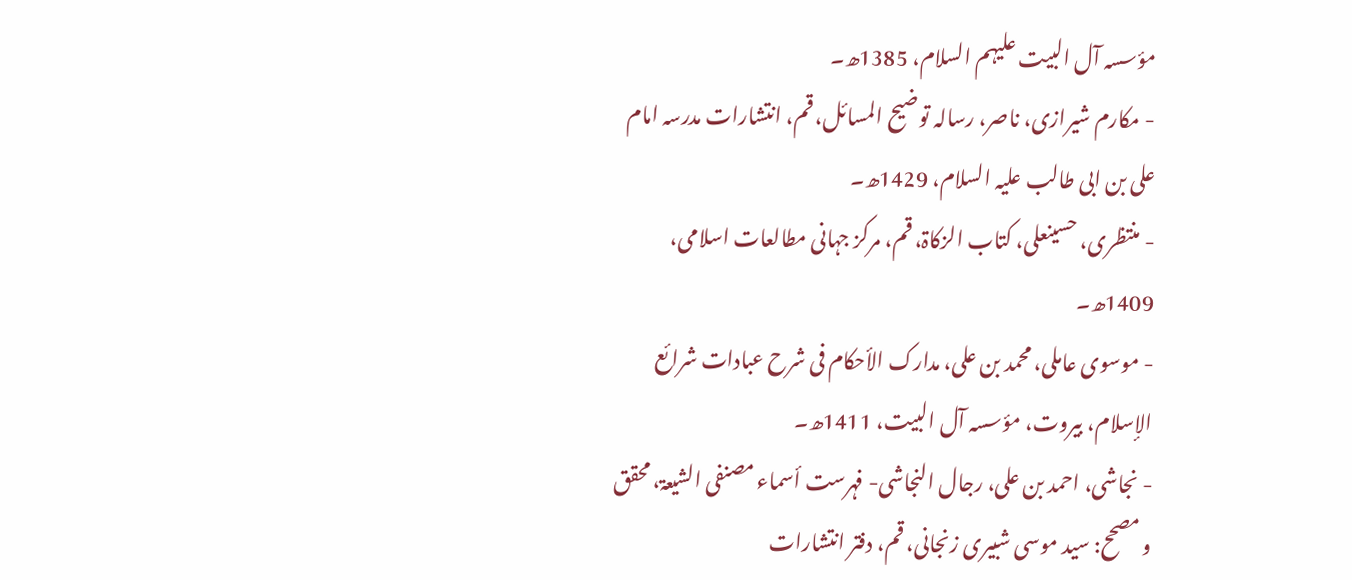مؤسسہ آل البیت علیہم السلام، 1385ھ۔
- مکارم شیرازی، ناصر، رسالہ توضیح المسائل، قم، انتشارات مدرسہ امام علی بن ابی طالب علیہ السلام، 1429ھ۔
- منتظری، حسینعلی، کتاب الزکاۃ، قم، مرکز جہانی مطالعات اسلامی، 1409ھ۔
- موسوی عاملی، محمد بن علی، مدارک الأحکام فی شرح عبادات شرائع الإسلام، بیروت، مؤسسہ آل البیت، 1411ھ۔
- نجاشی، احمد بن علی، رجال النجاشی- فہرست أسماء مصنفی الشیعۃ، محقق و مصحح: سید موسی شبیری زنجانی، قم، دفتر انتشارات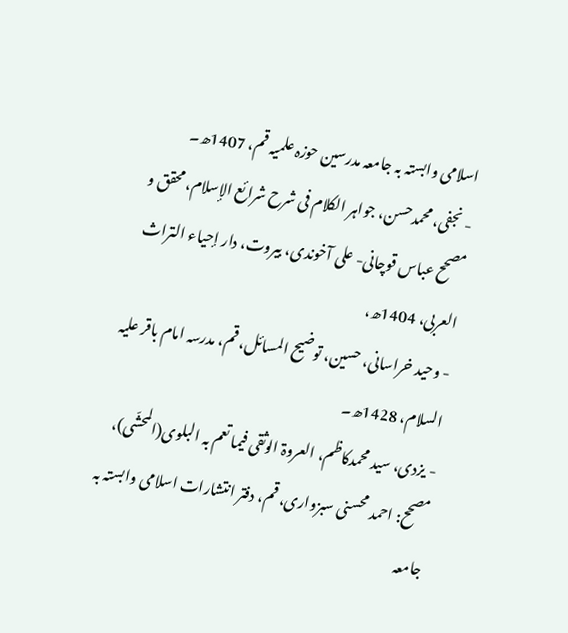اسلامی وابستہ بہ جامعہ مدرسین حوزہ علمیہ قم، 1407ھ۔
- نجفی، محمدحسن، جواہر الکلام فی شرح شرائع الإسلام، محقق و مصحح عباس قوچانی- علی آخوندی، بیروت، دار إحیاء التراث العربی، 1404ھ،
- وحید خراسانی، حسین، توضیح المسائل، قم، مدرسہ امام باقر علیہ السلام، 1428ھ۔
- یزدی، سید محمدکاظم، العروۃ الوثقی فیما تعم بہ البلوی(المحشّی)، مصحح: احمد محسنی سبزواری، قم، دفتر انتشارات اسلامی وابستہ بہ جامعہ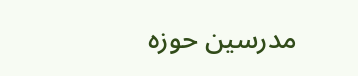مدرسین حوزہ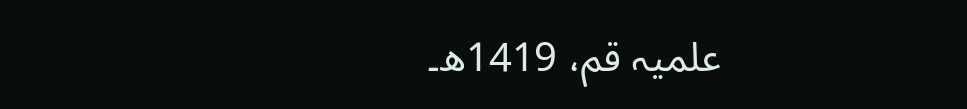علمیہ قم، 1419ھ۔